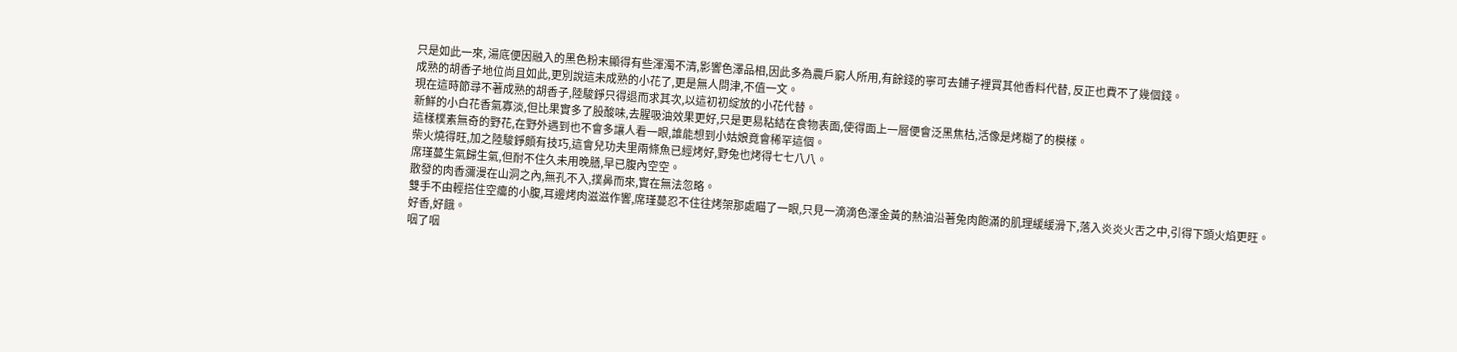只是如此一來, 湯底便因融入的黑色粉末顯得有些渾濁不清,影響色澤品相,因此多為農戶窮人所用,有餘錢的寧可去鋪子裡買其他香料代替, 反正也費不了幾個錢。
成熟的胡香子地位尚且如此,更別說這未成熟的小花了,更是無人問津,不值一文。
現在這時節尋不著成熟的胡香子,陸駿錚只得退而求其次,以這初初綻放的小花代替。
新鮮的小白花香氣寡淡,但比果實多了股酸味,去腥吸油效果更好,只是更易粘結在食物表面,使得面上一層便會泛黑焦枯,活像是烤糊了的模樣。
這樣樸素無奇的野花,在野外遇到也不會多讓人看一眼,誰能想到小姑娘竟會稀罕這個。
柴火燒得旺,加之陸駿錚頗有技巧,這會兒功夫里兩條魚已經烤好,野兔也烤得七七八八。
席瑾蔓生氣歸生氣,但耐不住久未用晚膳,早已腹內空空。
散發的肉香瀰漫在山洞之內,無孔不入,撲鼻而來,實在無法忽略。
雙手不由輕搭住空癟的小腹,耳邊烤肉滋滋作響,席瑾蔓忍不住往烤架那處瞄了一眼,只見一滴滴色澤金黃的熱油沿著兔肉飽滿的肌理緩緩滑下,落入炎炎火舌之中,引得下頭火焰更旺。
好香,好餓。
咽了咽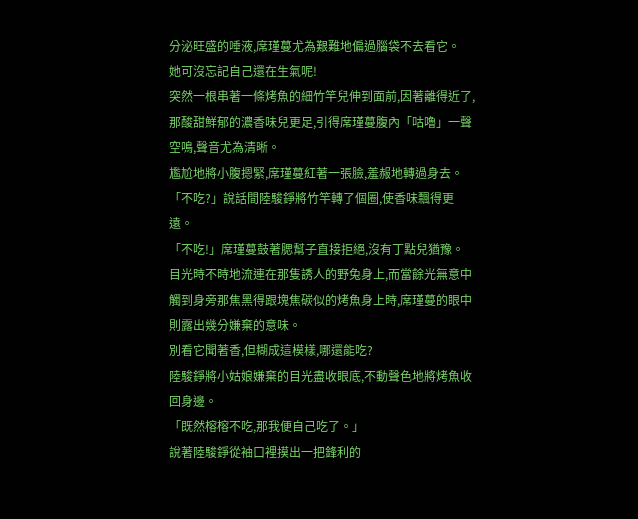分泌旺盛的唾液,席瑾蔓尤為艱難地偏過腦袋不去看它。
她可沒忘記自己還在生氣呢!
突然一根串著一條烤魚的細竹竿兒伸到面前,因著離得近了,那酸甜鮮郁的濃香味兒更足,引得席瑾蔓腹內「咕嚕」一聲空鳴,聲音尤為清晰。
尷尬地將小腹摁緊,席瑾蔓紅著一張臉,羞赧地轉過身去。
「不吃?」說話間陸駿錚將竹竿轉了個圈,使香味飄得更遠。
「不吃!」席瑾蔓鼓著腮幫子直接拒絕,沒有丁點兒猶豫。
目光時不時地流連在那隻誘人的野兔身上,而當餘光無意中觸到身旁那焦黑得跟塊焦碳似的烤魚身上時,席瑾蔓的眼中則露出幾分嫌棄的意味。
別看它聞著香,但糊成這模樣,哪還能吃?
陸駿錚將小姑娘嫌棄的目光盡收眼底,不動聲色地將烤魚收回身邊。
「既然榕榕不吃,那我便自己吃了。」
說著陸駿錚從袖口裡摸出一把鋒利的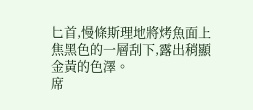匕首,慢條斯理地將烤魚面上焦黑色的一層刮下,露出稍顯金黃的色澤。
席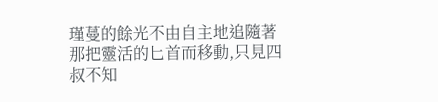瑾蔓的餘光不由自主地追隨著那把靈活的匕首而移動,只見四叔不知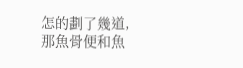怎的劃了幾道,那魚骨便和魚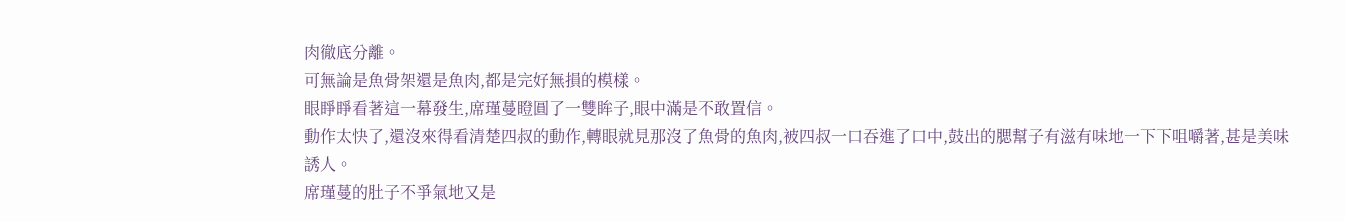肉徹底分離。
可無論是魚骨架還是魚肉,都是完好無損的模樣。
眼睜睜看著這一幕發生,席瑾蔓瞪圓了一雙眸子,眼中滿是不敢置信。
動作太快了,還沒來得看清楚四叔的動作,轉眼就見那沒了魚骨的魚肉,被四叔一口吞進了口中,鼓出的腮幫子有滋有味地一下下咀嚼著,甚是美味誘人。
席瑾蔓的肚子不爭氣地又是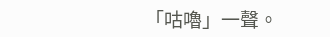「咕嚕」一聲。